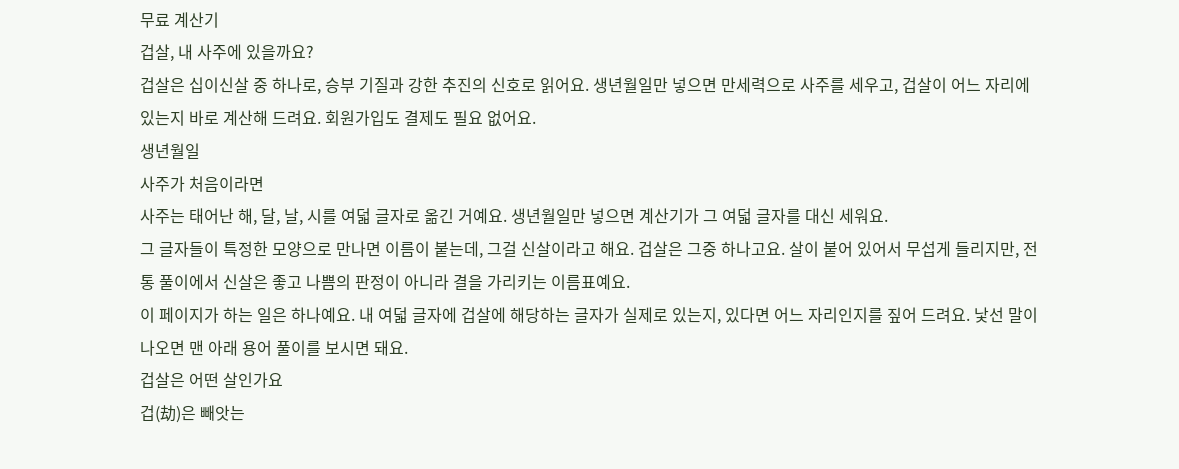무료 계산기
겁살, 내 사주에 있을까요?
겁살은 십이신살 중 하나로, 승부 기질과 강한 추진의 신호로 읽어요. 생년월일만 넣으면 만세력으로 사주를 세우고, 겁살이 어느 자리에 있는지 바로 계산해 드려요. 회원가입도 결제도 필요 없어요.
생년월일
사주가 처음이라면
사주는 태어난 해, 달, 날, 시를 여덟 글자로 옮긴 거예요. 생년월일만 넣으면 계산기가 그 여덟 글자를 대신 세워요.
그 글자들이 특정한 모양으로 만나면 이름이 붙는데, 그걸 신살이라고 해요. 겁살은 그중 하나고요. 살이 붙어 있어서 무섭게 들리지만, 전통 풀이에서 신살은 좋고 나쁨의 판정이 아니라 결을 가리키는 이름표예요.
이 페이지가 하는 일은 하나예요. 내 여덟 글자에 겁살에 해당하는 글자가 실제로 있는지, 있다면 어느 자리인지를 짚어 드려요. 낯선 말이 나오면 맨 아래 용어 풀이를 보시면 돼요.
겁살은 어떤 살인가요
겁(劫)은 빼앗는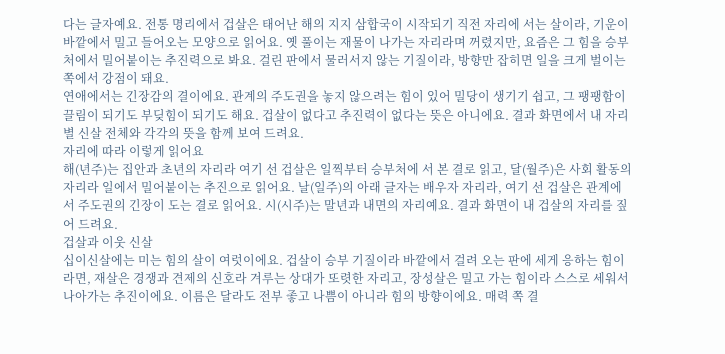다는 글자예요. 전통 명리에서 겁살은 태어난 해의 지지 삼합국이 시작되기 직전 자리에 서는 살이라, 기운이 바깥에서 밀고 들어오는 모양으로 읽어요. 옛 풀이는 재물이 나가는 자리라며 꺼렸지만, 요즘은 그 힘을 승부처에서 밀어붙이는 추진력으로 봐요. 걸린 판에서 물러서지 않는 기질이라, 방향만 잡히면 일을 크게 벌이는 쪽에서 강점이 돼요.
연애에서는 긴장감의 결이에요. 관계의 주도권을 놓지 않으려는 힘이 있어 밀당이 생기기 쉽고, 그 팽팽함이 끌림이 되기도 부딪힘이 되기도 해요. 겁살이 없다고 추진력이 없다는 뜻은 아니에요. 결과 화면에서 내 자리별 신살 전체와 각각의 뜻을 함께 보여 드려요.
자리에 따라 이렇게 읽어요
해(년주)는 집안과 초년의 자리라 여기 선 겁살은 일찍부터 승부처에 서 본 결로 읽고, 달(월주)은 사회 활동의 자리라 일에서 밀어붙이는 추진으로 읽어요. 날(일주)의 아래 글자는 배우자 자리라, 여기 선 겁살은 관계에서 주도권의 긴장이 도는 결로 읽어요. 시(시주)는 말년과 내면의 자리예요. 결과 화면이 내 겁살의 자리를 짚어 드려요.
겁살과 이웃 신살
십이신살에는 미는 힘의 살이 여럿이에요. 겁살이 승부 기질이라 바깥에서 걸려 오는 판에 세게 응하는 힘이라면, 재살은 경쟁과 견제의 신호라 겨루는 상대가 또렷한 자리고, 장성살은 밀고 가는 힘이라 스스로 세워서 나아가는 추진이에요. 이름은 달라도 전부 좋고 나쁨이 아니라 힘의 방향이에요. 매력 쪽 결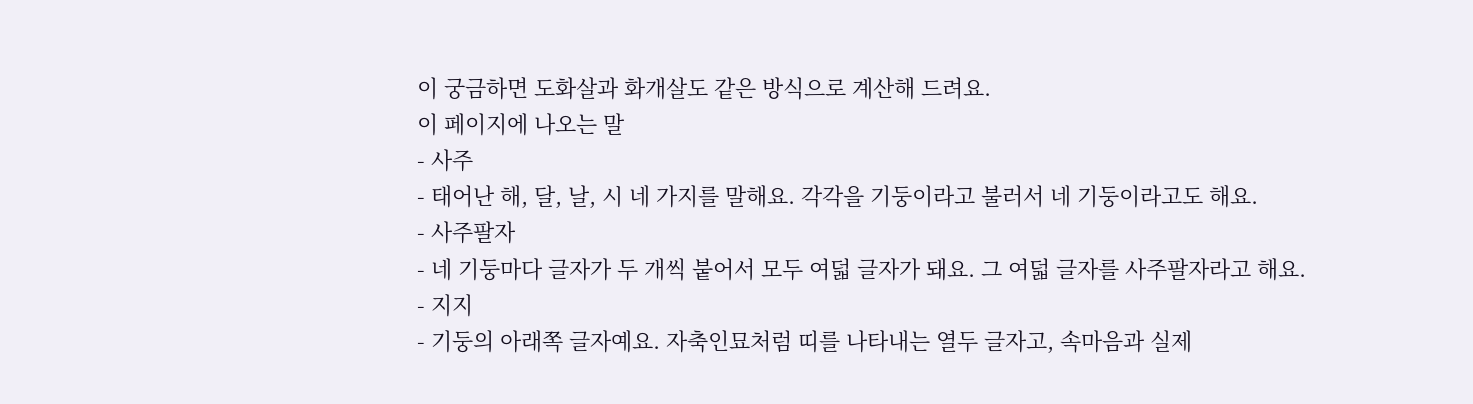이 궁금하면 도화살과 화개살도 같은 방식으로 계산해 드려요.
이 페이지에 나오는 말
- 사주
- 태어난 해, 달, 날, 시 네 가지를 말해요. 각각을 기둥이라고 불러서 네 기둥이라고도 해요.
- 사주팔자
- 네 기둥마다 글자가 두 개씩 붙어서 모두 여덟 글자가 돼요. 그 여덟 글자를 사주팔자라고 해요.
- 지지
- 기둥의 아래쪽 글자예요. 자축인묘처럼 띠를 나타내는 열두 글자고, 속마음과 실제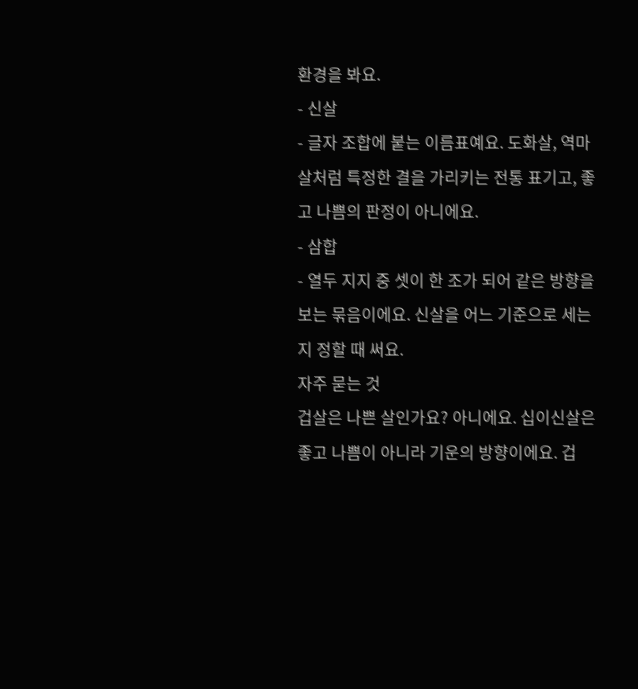환경을 봐요.
- 신살
- 글자 조합에 붙는 이름표예요. 도화살, 역마살처럼 특정한 결을 가리키는 전통 표기고, 좋고 나쁨의 판정이 아니에요.
- 삼합
- 열두 지지 중 셋이 한 조가 되어 같은 방향을 보는 묶음이에요. 신살을 어느 기준으로 세는지 정할 때 써요.
자주 묻는 것
겁살은 나쁜 살인가요? 아니에요. 십이신살은 좋고 나쁨이 아니라 기운의 방향이에요. 겁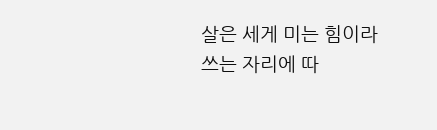살은 세게 미는 힘이라 쓰는 자리에 따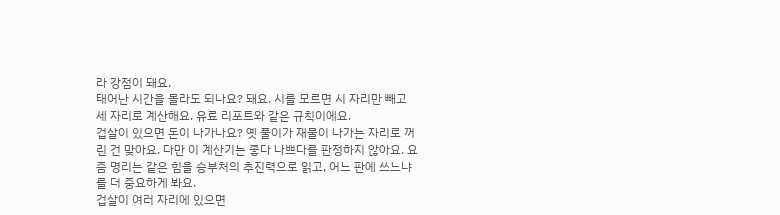라 강점이 돼요.
태어난 시간을 몰라도 되나요? 돼요. 시를 모르면 시 자리만 빼고 세 자리로 계산해요. 유료 리포트와 같은 규칙이에요.
겁살이 있으면 돈이 나가나요? 옛 풀이가 재물이 나가는 자리로 꺼린 건 맞아요. 다만 이 계산기는 좋다 나쁘다를 판정하지 않아요. 요즘 명리는 같은 힘을 승부처의 추진력으로 읽고, 어느 판에 쓰느냐를 더 중요하게 봐요.
겁살이 여러 자리에 있으면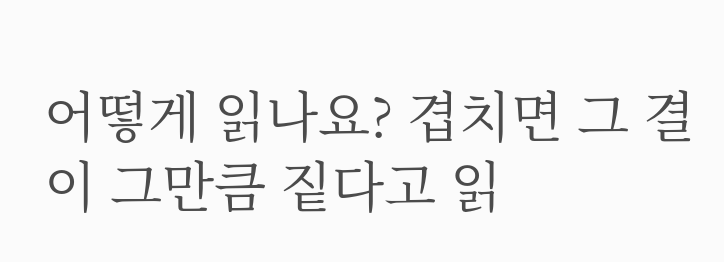어떻게 읽나요? 겹치면 그 결이 그만큼 짙다고 읽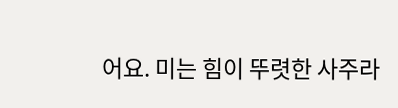어요. 미는 힘이 뚜렷한 사주라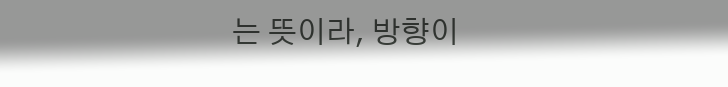는 뜻이라, 방향이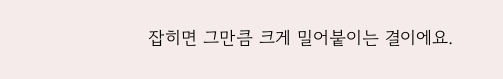잡히면 그만큼 크게 밀어붙이는 결이에요.